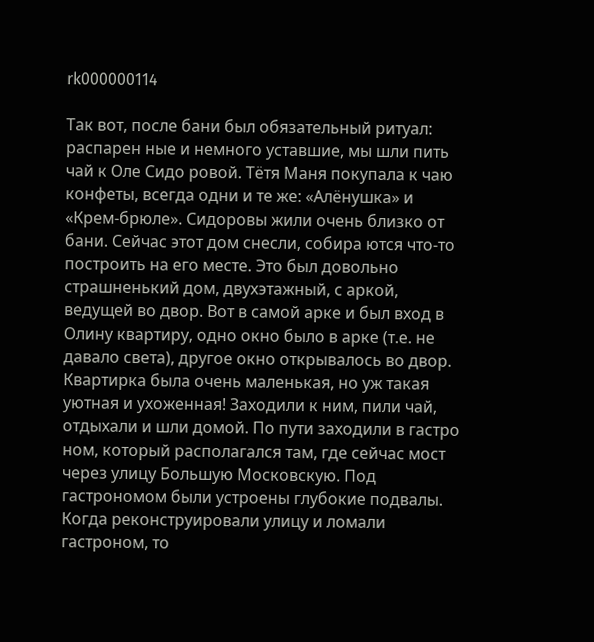rk000000114

Так вот, после бани был обязательный ритуал: распарен ные и немного уставшие, мы шли пить чай к Оле Сидо ровой. Тётя Маня покупала к чаю конфеты, всегда одни и те же: «Алёнушка» и «Крем-брюле». Сидоровы жили очень близко от бани. Сейчас этот дом снесли, собира ются что-то построить на его месте. Это был довольно страшненький дом, двухэтажный, с аркой, ведущей во двор. Вот в самой арке и был вход в Олину квартиру, одно окно было в арке (т.е. не давало света), другое окно открывалось во двор. Квартирка была очень маленькая, но уж такая уютная и ухоженная! Заходили к ним, пили чай, отдыхали и шли домой. По пути заходили в гастро ном, который располагался там, где сейчас мост через улицу Большую Московскую. Под гастрономом были устроены глубокие подвалы. Когда реконструировали улицу и ломали гастроном, то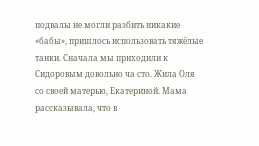подвалы не могли разбить никакие «бабы», пришлось использовать тяжёлые танки. Сначала мы приходили к Сидоровым довольно ча сто. Жила Оля со своей матерью, Екатериной. Мама рассказывала, что в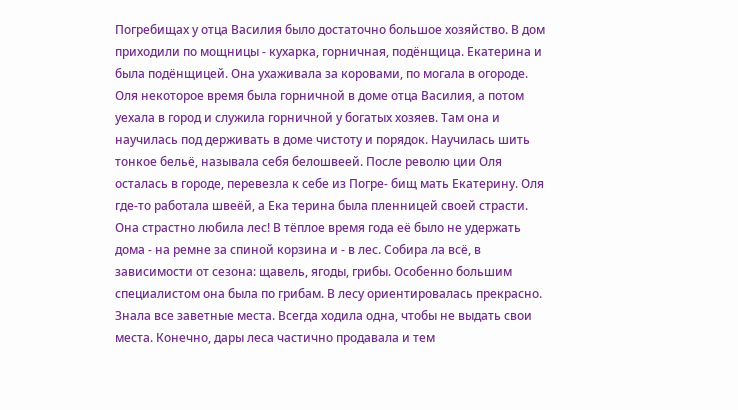Погребищах у отца Василия было достаточно большое хозяйство. В дом приходили по мощницы - кухарка, горничная, подёнщица. Екатерина и была подёнщицей. Она ухаживала за коровами, по могала в огороде. Оля некоторое время была горничной в доме отца Василия, а потом уехала в город и служила горничной у богатых хозяев. Там она и научилась под держивать в доме чистоту и порядок. Научилась шить тонкое бельё, называла себя белошвеей. После револю ции Оля осталась в городе, перевезла к себе из Погре- бищ мать Екатерину. Оля где-то работала швеёй, а Ека терина была пленницей своей страсти. Она страстно любила лес! В тёплое время года её было не удержать дома - на ремне за спиной корзина и - в лес. Собира ла всё, в зависимости от сезона: щавель, ягоды, грибы. Особенно большим специалистом она была по грибам. В лесу ориентировалась прекрасно. Знала все заветные места. Всегда ходила одна, чтобы не выдать свои места. Конечно, дары леса частично продавала и тем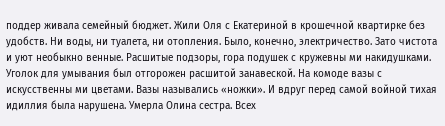поддер живала семейный бюджет. Жили Оля с Екатериной в крошечной квартирке без удобств. Ни воды, ни туалета, ни отопления. Было, конечно, электричество. Зато чистота и уют необыкно венные. Расшитые подзоры, гора подушек с кружевны ми накидушками. Уголок для умывания был отгорожен расшитой занавеской. На комоде вазы с искусственны ми цветами. Вазы назывались «ножки». И вдруг перед самой войной тихая идиллия была нарушена. Умерла Олина сестра. Всех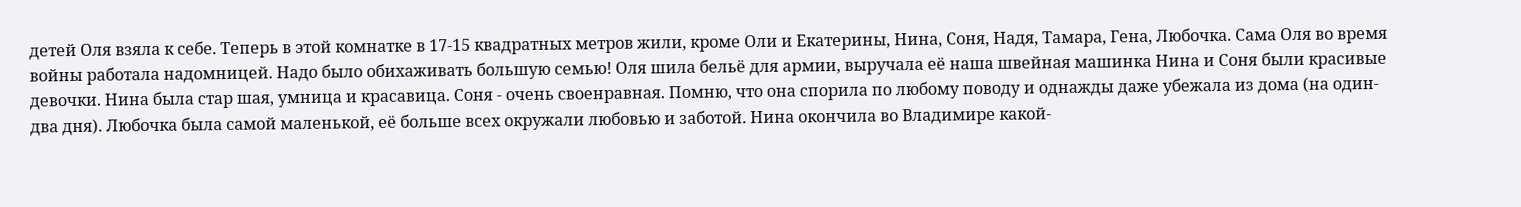детей Оля взяла к себе. Теперь в этой комнатке в 17-15 квадратных метров жили, кроме Оли и Екатерины, Нина, Соня, Надя, Тамара, Гена, Любочка. Сама Оля во время войны работала надомницей. Надо было обихаживать большую семью! Оля шила бельё для армии, выручала её наша швейная машинка Нина и Соня были красивые девочки. Нина была стар шая, умница и красавица. Соня - очень своенравная. Помню, что она спорила по любому поводу и однажды даже убежала из дома (на один-два дня). Любочка была самой маленькой, её больше всех окружали любовью и заботой. Нина окончила во Владимире какой-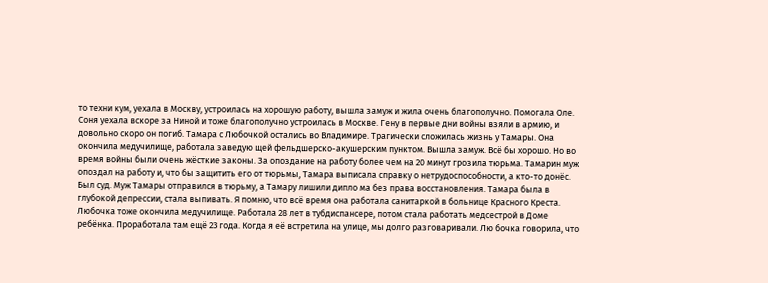то техни кум, уехала в Москву, устроилась на хорошую работу, вышла замуж и жила очень благополучно. Помогала Оле. Соня уехала вскоре за Ниной и тоже благополучно устроилась в Москве. Гену в первые дни войны взяли в армию, и довольно скоро он погиб. Тамара с Любочкой остались во Владимире. Трагически сложилась жизнь у Тамары. Она окончила медучилище, работала заведую щей фельдшерско-акушерским пунктом. Вышла замуж. Всё бы хорошо. Но во время войны были очень жёсткие законы. За опоздание на работу более чем на 20 минут грозила тюрьма. Тамарин муж опоздал на работу и, что бы защитить его от тюрьмы, Тамара выписала справку о нетрудоспособности, а кто-то донёс. Был суд. Муж Тамары отправился в тюрьму, а Тамару лишили дипло ма без права восстановления. Тамара была в глубокой депрессии, стала выпивать. Я помню, что всё время она работала санитаркой в больнице Красного Креста. Любочка тоже окончила медучилище. Работала 28 лет в тубдиспансере, потом стала работать медсестрой в Доме ребёнка. Проработала там ещё 23 года. Когда я её встретила на улице, мы долго разговаривали. Лю бочка говорила, что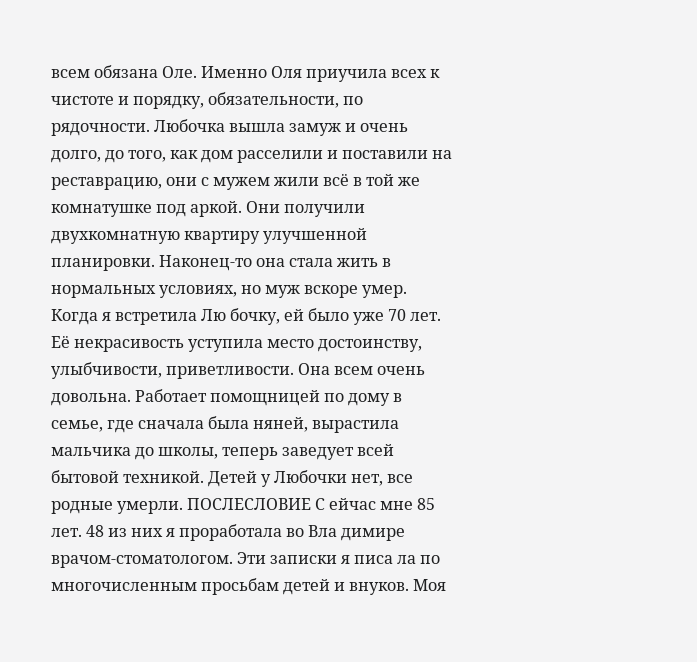всем обязана Оле. Именно Оля приучила всех к чистоте и порядку, обязательности, по рядочности. Любочка вышла замуж и очень долго, до того, как дом расселили и поставили на реставрацию, они с мужем жили всё в той же комнатушке под аркой. Они получили двухкомнатную квартиру улучшенной планировки. Наконец-то она стала жить в нормальных условиях, но муж вскоре умер. Когда я встретила Лю бочку, ей было уже 70 лет. Её некрасивость уступила место достоинству, улыбчивости, приветливости. Она всем очень довольна. Работает помощницей по дому в семье, где сначала была няней, вырастила мальчика до школы, теперь заведует всей бытовой техникой. Детей у Любочки нет, все родные умерли. ПОСЛЕСЛОВИЕ С ейчас мне 85 лет. 48 из них я проработала во Вла димире врачом-стоматологом. Эти записки я писа ла по многочисленным просьбам детей и внуков. Моя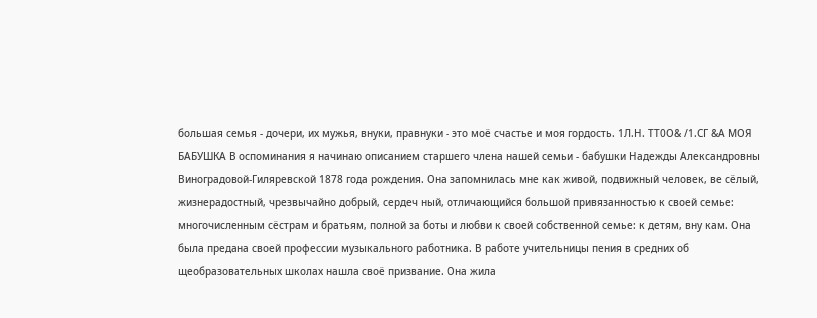большая семья - дочери, их мужья, внуки, правнуки - это моё счастье и моя гордость. 1Л.Н. ТТ0О& /1.СГ &А МОЯ БАБУШКА В оспоминания я начинаю описанием старшего члена нашей семьи - бабушки Надежды Александровны Виноградовой-Гиляревской 1878 года рождения. Она запомнилась мне как живой, подвижный человек, ве сёлый, жизнерадостный, чрезвычайно добрый, сердеч ный, отличающийся большой привязанностью к своей семье: многочисленным сёстрам и братьям, полной за боты и любви к своей собственной семье: к детям, вну кам. Она была предана своей профессии музыкального работника. В работе учительницы пения в средних об щеобразовательных школах нашла своё призвание. Она жила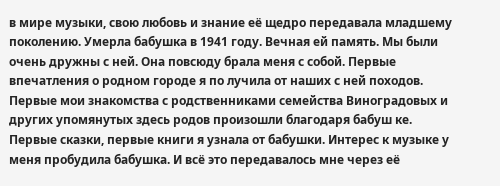в мире музыки, свою любовь и знание её щедро передавала младшему поколению. Умерла бабушка в 1941 году. Вечная ей память. Мы были очень дружны с ней. Она повсюду брала меня с собой. Первые впечатления о родном городе я по лучила от наших с ней походов. Первые мои знакомства с родственниками семейства Виноградовых и других упомянутых здесь родов произошли благодаря бабуш ке. Первые сказки, первые книги я узнала от бабушки. Интерес к музыке у меня пробудила бабушка. И всё это передавалось мне через её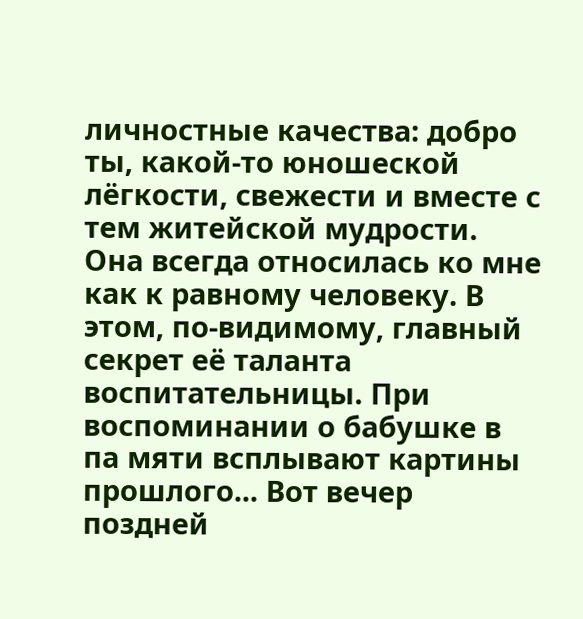личностные качества: добро ты, какой-то юношеской лёгкости, свежести и вместе с тем житейской мудрости. Она всегда относилась ко мне как к равному человеку. В этом, по-видимому, главный секрет её таланта воспитательницы. При воспоминании о бабушке в па мяти всплывают картины прошлого... Вот вечер поздней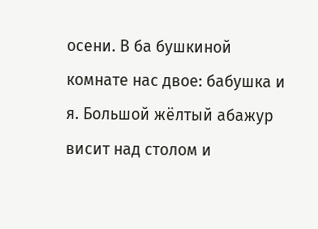осени. В ба бушкиной комнате нас двое: бабушка и я. Большой жёлтый абажур висит над столом и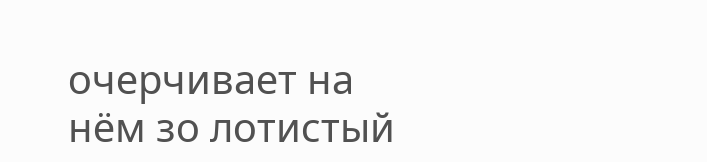очерчивает на нём зо лотистый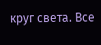круг света. Все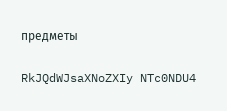предметы

RkJQdWJsaXNoZXIy NTc0NDU4